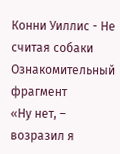Конни Уиллис - Не считая собаки
Ознакомительный фрагмент
«Ну нет, – возразил я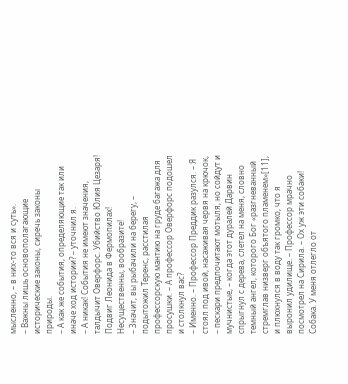мысленно, – в них-то вся и суть».
– Важны лишь основополагающие исторические законы, сиречь законы природы.
– А как же события, определяющие так или иначе ход истории? – уточнил я.
– А никак! События не имеют значения, талдычит Оверфорс. Убийство Юлия Цезаря! Подвиг Леонида в Фермопилах! Несущественны, вообразите!
– Значит, вы рыбачили на берегу, – подытожил Теренс, расстилая профессорскую мантию на груде багажа для просушки. – А профессор Оверфорс подошел и столкнул вас?
– Именно. – Профессор Преддик разулся. – Я стоял под ивой, насаживая червя на крючок, – пескари предпочитают мотыля, но сойдут и мучнистые, – когда этот дуралей Дарвин спрыгнул с дерева, слетел на меня, словно темный ангел, которого Бог «разгневанный стремглав низверг объятого пламенем»[11], и плюхнулся в воду так громко, что я выронил удилище. – Профессор мрачно посмотрел на Сирила. – Ох уж эти собаки!
Собака. У меня отлегло от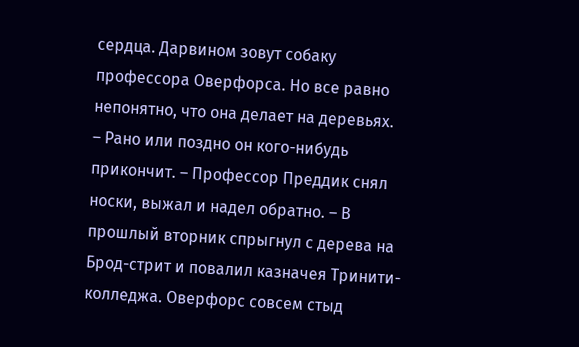сердца. Дарвином зовут собаку профессора Оверфорса. Но все равно непонятно, что она делает на деревьях.
– Рано или поздно он кого-нибудь прикончит. – Профессор Преддик снял носки, выжал и надел обратно. – В прошлый вторник спрыгнул с дерева на Брод-стрит и повалил казначея Тринити-колледжа. Оверфорс совсем стыд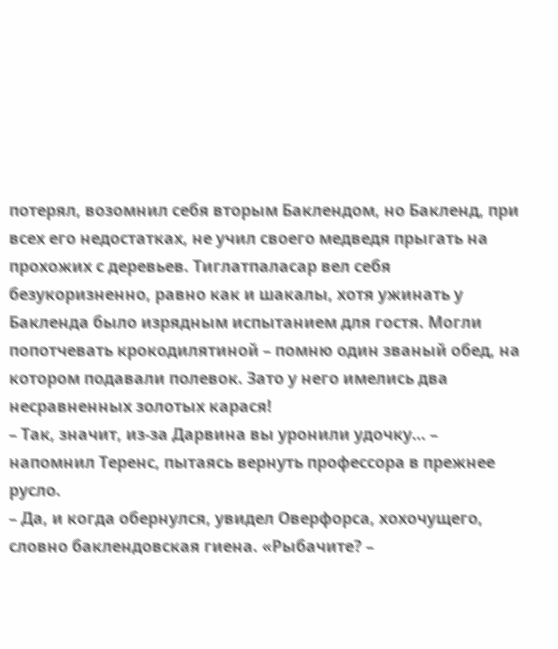потерял, возомнил себя вторым Баклендом, но Бакленд, при всех его недостатках, не учил своего медведя прыгать на прохожих с деревьев. Тиглатпаласар вел себя безукоризненно, равно как и шакалы, хотя ужинать у Бакленда было изрядным испытанием для гостя. Могли попотчевать крокодилятиной – помню один званый обед, на котором подавали полевок. Зато у него имелись два несравненных золотых карася!
– Так, значит, из-за Дарвина вы уронили удочку… – напомнил Теренс, пытаясь вернуть профессора в прежнее русло.
– Да, и когда обернулся, увидел Оверфорса, хохочущего, словно баклендовская гиена. «Рыбачите? –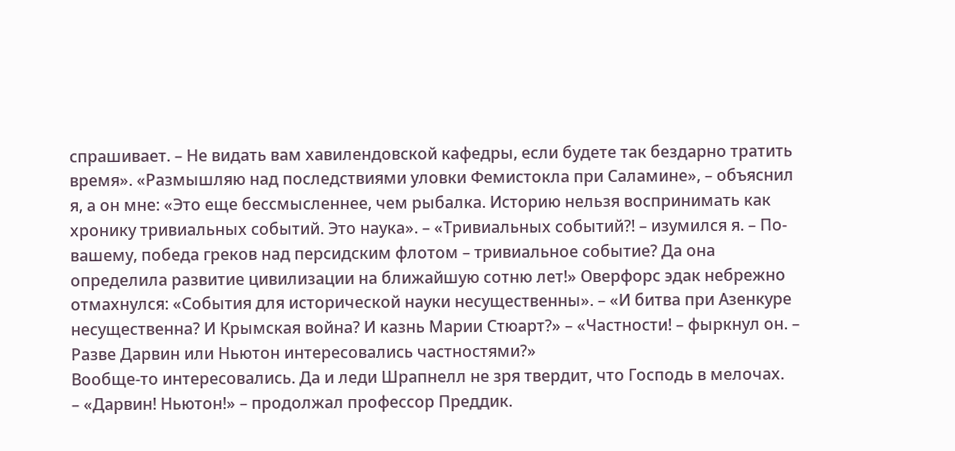спрашивает. – Не видать вам хавилендовской кафедры, если будете так бездарно тратить время». «Размышляю над последствиями уловки Фемистокла при Саламине», – объяснил я, а он мне: «Это еще бессмысленнее, чем рыбалка. Историю нельзя воспринимать как хронику тривиальных событий. Это наука». – «Тривиальных событий?! – изумился я. – По-вашему, победа греков над персидским флотом – тривиальное событие? Да она определила развитие цивилизации на ближайшую сотню лет!» Оверфорс эдак небрежно отмахнулся: «События для исторической науки несущественны». – «И битва при Азенкуре несущественна? И Крымская война? И казнь Марии Стюарт?» – «Частности! – фыркнул он. – Разве Дарвин или Ньютон интересовались частностями?»
Вообще-то интересовались. Да и леди Шрапнелл не зря твердит, что Господь в мелочах.
– «Дарвин! Ньютон!» – продолжал профессор Преддик.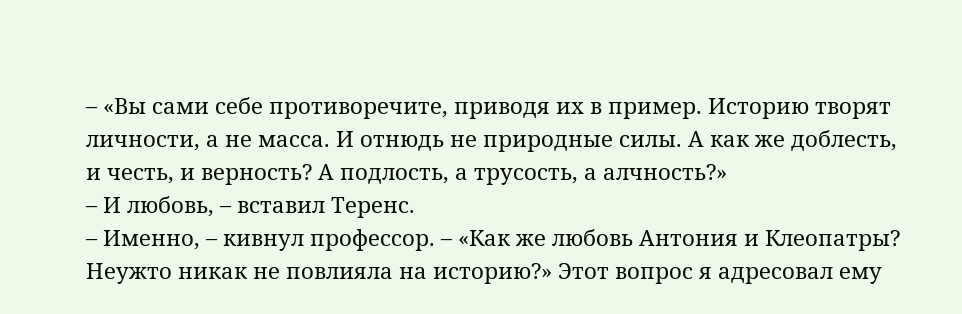– «Вы сами себе противоречите, приводя их в пример. Историю творят личности, а не масса. И отнюдь не природные силы. А как же доблесть, и честь, и верность? А подлость, а трусость, а алчность?»
– И любовь, – вставил Теренс.
– Именно, – кивнул профессор. – «Как же любовь Антония и Клеопатры? Неужто никак не повлияла на историю?» Этот вопрос я адресовал ему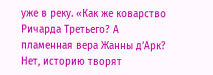уже в реку. «Как же коварство Ричарда Третьего? А пламенная вера Жанны д’Арк? Нет, историю творят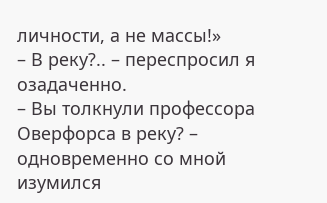личности, а не массы!»
– В реку?.. – переспросил я озадаченно.
– Вы толкнули профессора Оверфорса в реку? – одновременно со мной изумился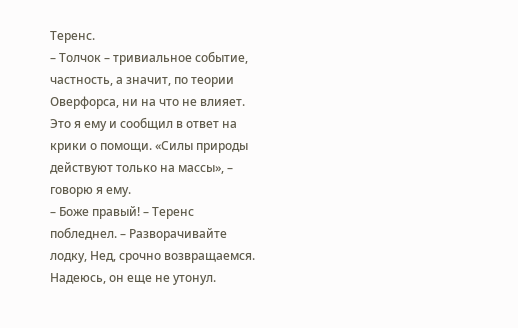Теренс.
– Толчок – тривиальное событие, частность, а значит, по теории Оверфорса, ни на что не влияет. Это я ему и сообщил в ответ на крики о помощи. «Силы природы действуют только на массы», – говорю я ему.
– Боже правый! – Теренс побледнел. – Разворачивайте лодку, Нед, срочно возвращаемся. Надеюсь, он еще не утонул.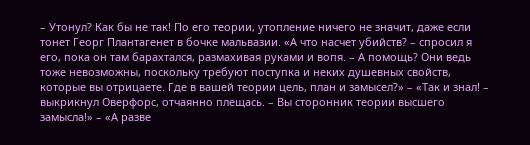– Утонул? Как бы не так! По его теории, утопление ничего не значит, даже если тонет Георг Плантагенет в бочке мальвазии. «А что насчет убийств? – спросил я его, пока он там барахтался, размахивая руками и вопя. – А помощь? Они ведь тоже невозможны, поскольку требуют поступка и неких душевных свойств, которые вы отрицаете. Где в вашей теории цель, план и замысел?» – «Так и знал! – выкрикнул Оверфорс, отчаянно плещась. – Вы сторонник теории высшего замысла!» – «А разве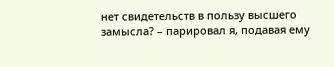нет свидетельств в пользу высшего замысла? – парировал я, подавая ему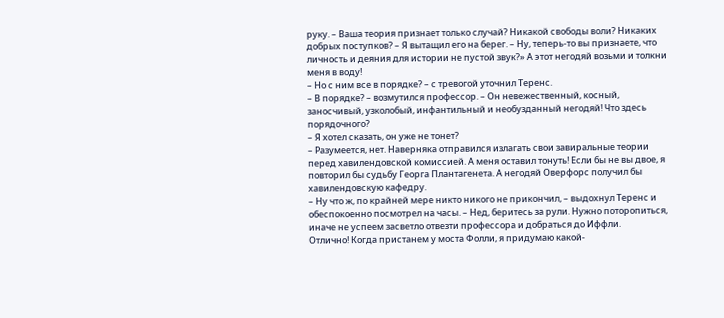руку. – Ваша теория признает только случай? Никакой свободы воли? Никаких добрых поступков? – Я вытащил его на берег. – Ну, теперь-то вы признаете, что личность и деяния для истории не пустой звук?» А этот негодяй возьми и толкни меня в воду!
– Но с ним все в порядке? – с тревогой уточнил Теренс.
– В порядке? – возмутился профессор. – Он невежественный, косный, заносчивый, узколобый, инфантильный и необузданный негодяй! Что здесь порядочного?
– Я хотел сказать, он уже не тонет?
– Разумеется, нет. Наверняка отправился излагать свои завиральные теории перед хавилендовской комиссией. А меня оставил тонуть! Если бы не вы двое, я повторил бы судьбу Георга Плантагенета. А негодяй Оверфорс получил бы хавилендовскую кафедру.
– Ну что ж, по крайней мере никто никого не прикончил, – выдохнул Теренс и обеспокоенно посмотрел на часы. – Нед, беритесь за рули. Нужно поторопиться, иначе не успеем засветло отвезти профессора и добраться до Иффли.
Отлично! Когда пристанем у моста Фолли, я придумаю какой-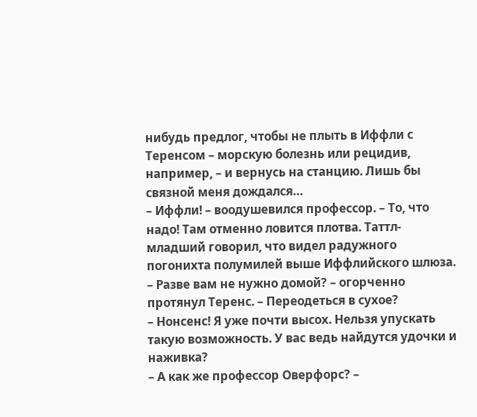нибудь предлог, чтобы не плыть в Иффли с Теренсом – морскую болезнь или рецидив, например, – и вернусь на станцию. Лишь бы связной меня дождался…
– Иффли! – воодушевился профессор. – То, что надо! Там отменно ловится плотва. Таттл-младший говорил, что видел радужного погонихта полумилей выше Иффлийского шлюза.
– Разве вам не нужно домой? – огорченно протянул Теренс. – Переодеться в сухое?
– Нонсенс! Я уже почти высох. Нельзя упускать такую возможность. У вас ведь найдутся удочки и наживка?
– А как же профессор Оверфорс? –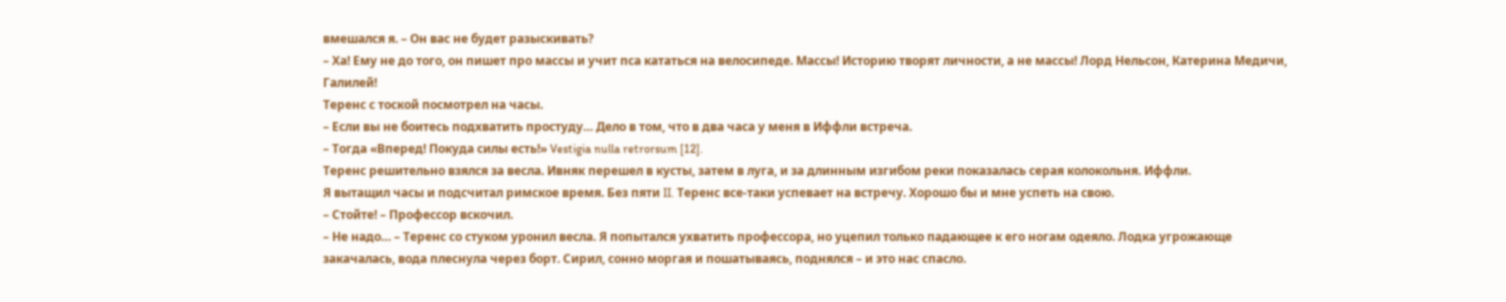вмешался я. – Он вас не будет разыскивать?
– Ха! Ему не до того, он пишет про массы и учит пса кататься на велосипеде. Массы! Историю творят личности, а не массы! Лорд Нельсон, Катерина Медичи, Галилей!
Теренс с тоской посмотрел на часы.
– Если вы не боитесь подхватить простуду… Дело в том, что в два часа у меня в Иффли встреча.
– Тогда «Вперед! Покуда силы есть!» Vestigia nulla retrorsum [12].
Теренс решительно взялся за весла. Ивняк перешел в кусты, затем в луга, и за длинным изгибом реки показалась серая колокольня. Иффли.
Я вытащил часы и подсчитал римское время. Без пяти II. Теренс все-таки успевает на встречу. Хорошо бы и мне успеть на свою.
– Стойте! – Профессор вскочил.
– Не надо… – Теренс со стуком уронил весла. Я попытался ухватить профессора, но уцепил только падающее к его ногам одеяло. Лодка угрожающе закачалась, вода плеснула через борт. Сирил, сонно моргая и пошатываясь, поднялся – и это нас спасло.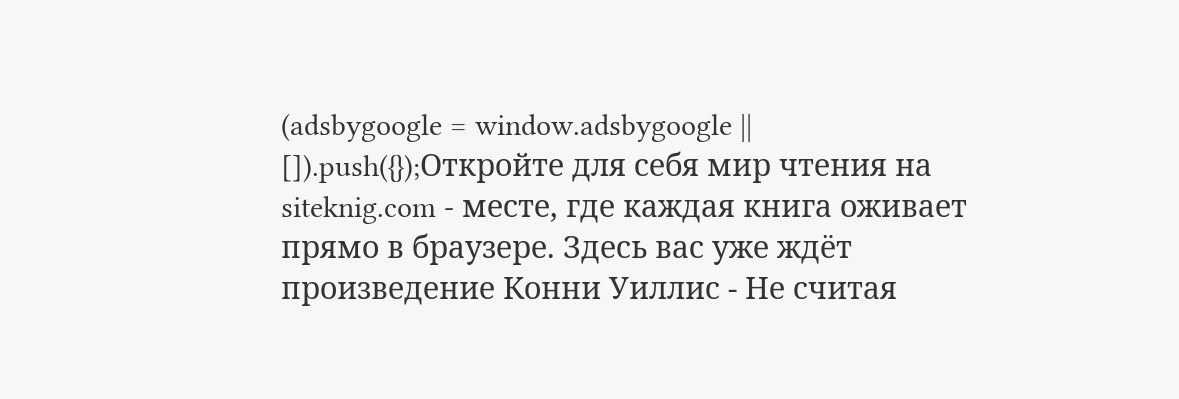(adsbygoogle = window.adsbygoogle || []).push({});Откройте для себя мир чтения на siteknig.com - месте, где каждая книга оживает прямо в браузере. Здесь вас уже ждёт произведение Конни Уиллис - Не считая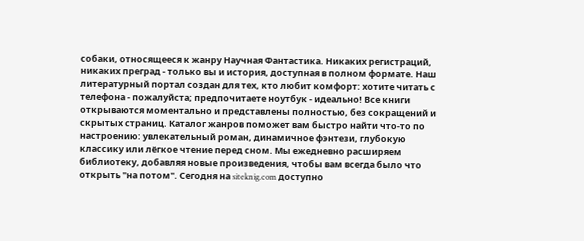собаки, относящееся к жанру Научная Фантастика. Никаких регистраций, никаких преград - только вы и история, доступная в полном формате. Наш литературный портал создан для тех, кто любит комфорт: хотите читать с телефона - пожалуйста; предпочитаете ноутбук - идеально! Все книги открываются моментально и представлены полностью, без сокращений и скрытых страниц. Каталог жанров поможет вам быстро найти что-то по настроению: увлекательный роман, динамичное фэнтези, глубокую классику или лёгкое чтение перед сном. Мы ежедневно расширяем библиотеку, добавляя новые произведения, чтобы вам всегда было что открыть "на потом". Сегодня на siteknig.com доступно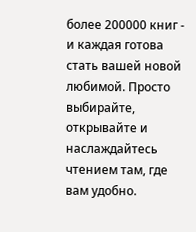более 200000 книг - и каждая готова стать вашей новой любимой. Просто выбирайте, открывайте и наслаждайтесь чтением там, где вам удобно.